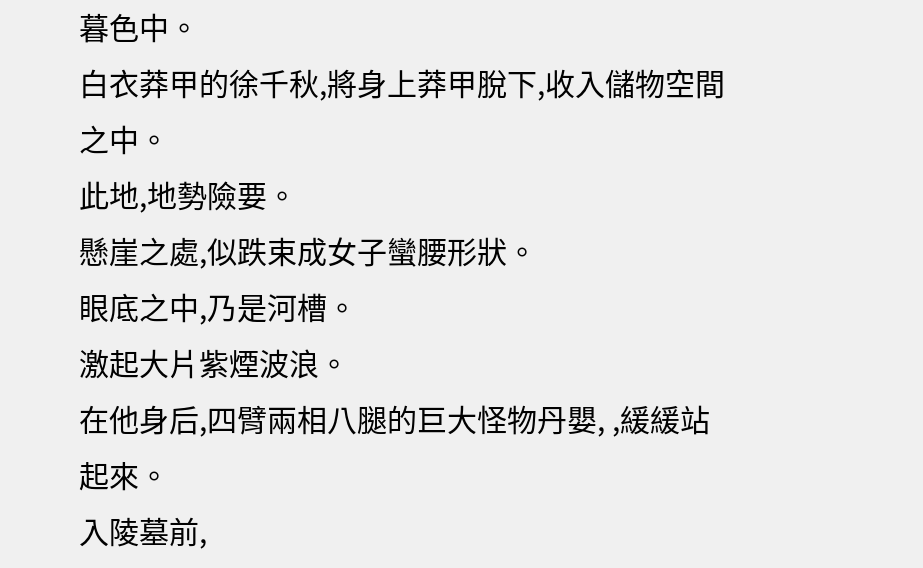暮色中。
白衣莽甲的徐千秋,將身上莽甲脫下,收入儲物空間之中。
此地,地勢險要。
懸崖之處,似跌束成女子蠻腰形狀。
眼底之中,乃是河槽。
激起大片紫煙波浪。
在他身后,四臂兩相八腿的巨大怪物丹嬰, ,緩緩站起來。
入陵墓前,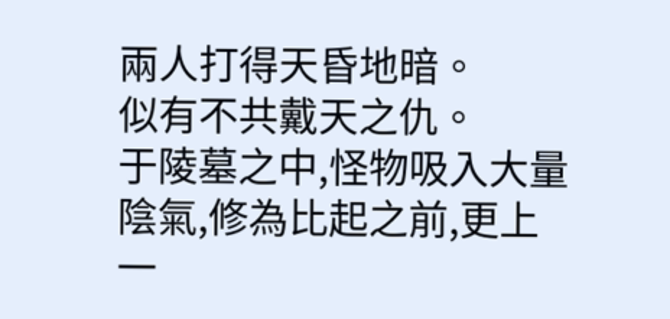兩人打得天昏地暗。
似有不共戴天之仇。
于陵墓之中,怪物吸入大量陰氣,修為比起之前,更上一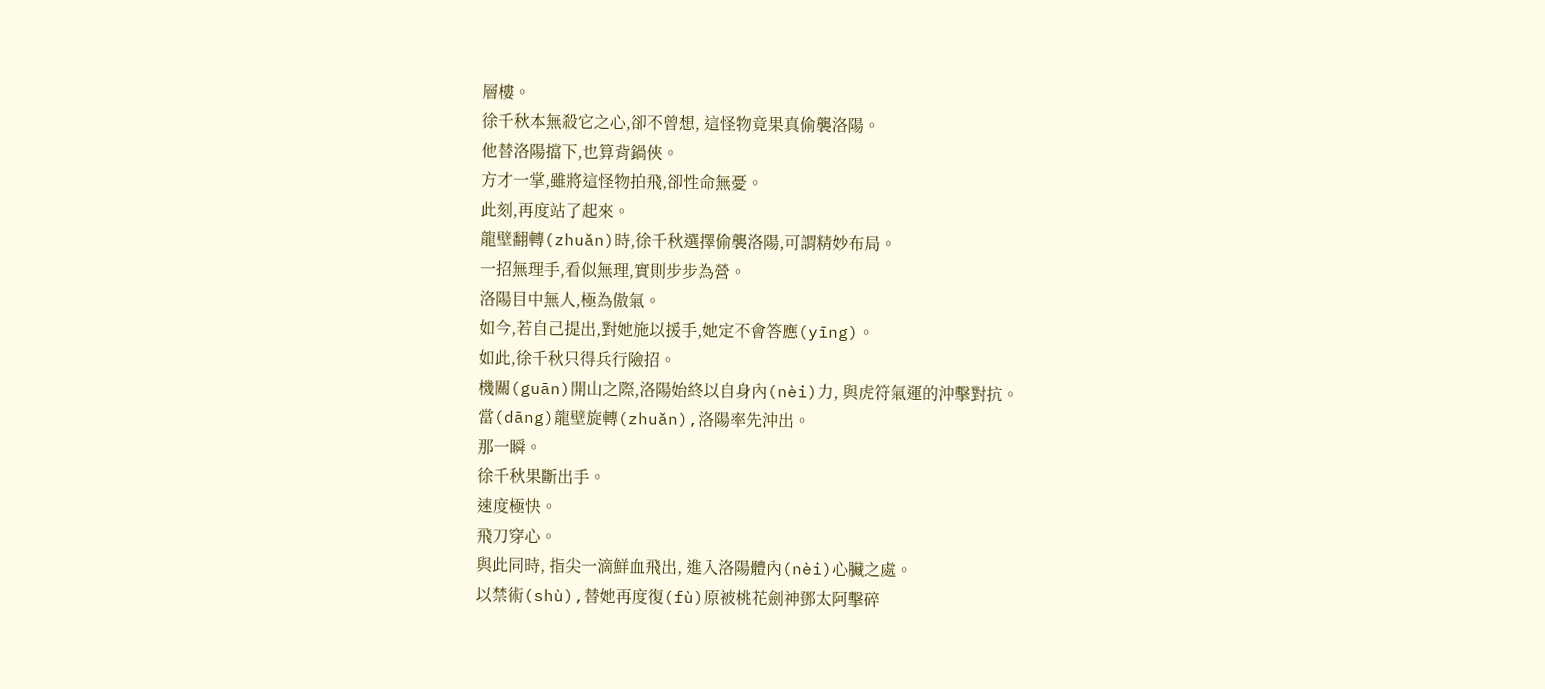層樓。
徐千秋本無殺它之心,卻不曾想, 這怪物竟果真偷襲洛陽。
他替洛陽擋下,也算背鍋俠。
方才一掌,雖將這怪物拍飛,卻性命無憂。
此刻,再度站了起來。
龍壁翻轉(zhuǎn)時,徐千秋選擇偷襲洛陽,可謂精妙布局。
一招無理手,看似無理,實則步步為營。
洛陽目中無人,極為傲氣。
如今,若自己提出,對她施以援手,她定不會答應(yīng)。
如此,徐千秋只得兵行險招。
機關(guān)開山之際,洛陽始終以自身內(nèi)力, 與虎符氣運的沖擊對抗。
當(dāng)龍壁旋轉(zhuǎn),洛陽率先沖出。
那一瞬。
徐千秋果斷出手。
速度極快。
飛刀穿心。
與此同時, 指尖一滴鮮血飛出, 進入洛陽體內(nèi)心臟之處。
以禁術(shù),替她再度復(fù)原被桃花劍神鄧太阿擊碎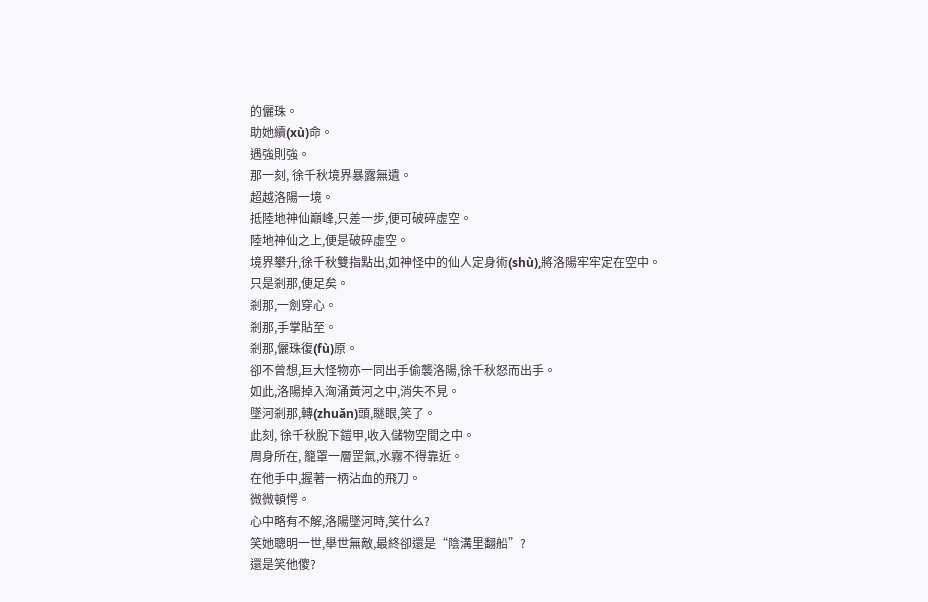的儷珠。
助她續(xù)命。
遇強則強。
那一刻, 徐千秋境界暴露無遺。
超越洛陽一境。
抵陸地神仙巔峰,只差一步,便可破碎虛空。
陸地神仙之上,便是破碎虛空。
境界攀升,徐千秋雙指點出,如神怪中的仙人定身術(shù),將洛陽牢牢定在空中。
只是剎那,便足矣。
剎那,一劍穿心。
剎那,手掌貼至。
剎那,儷珠復(fù)原。
卻不曾想,巨大怪物亦一同出手偷襲洛陽,徐千秋怒而出手。
如此,洛陽掉入洶涌黃河之中,消失不見。
墜河剎那,轉(zhuǎn)頭,瞇眼,笑了。
此刻, 徐千秋脫下鎧甲,收入儲物空間之中。
周身所在, 籠罩一層罡氣,水霧不得靠近。
在他手中,握著一柄沾血的飛刀。
微微頓愕。
心中略有不解,洛陽墜河時,笑什么?
笑她聰明一世,舉世無敵,最終卻還是“陰溝里翻船”?
還是笑他傻?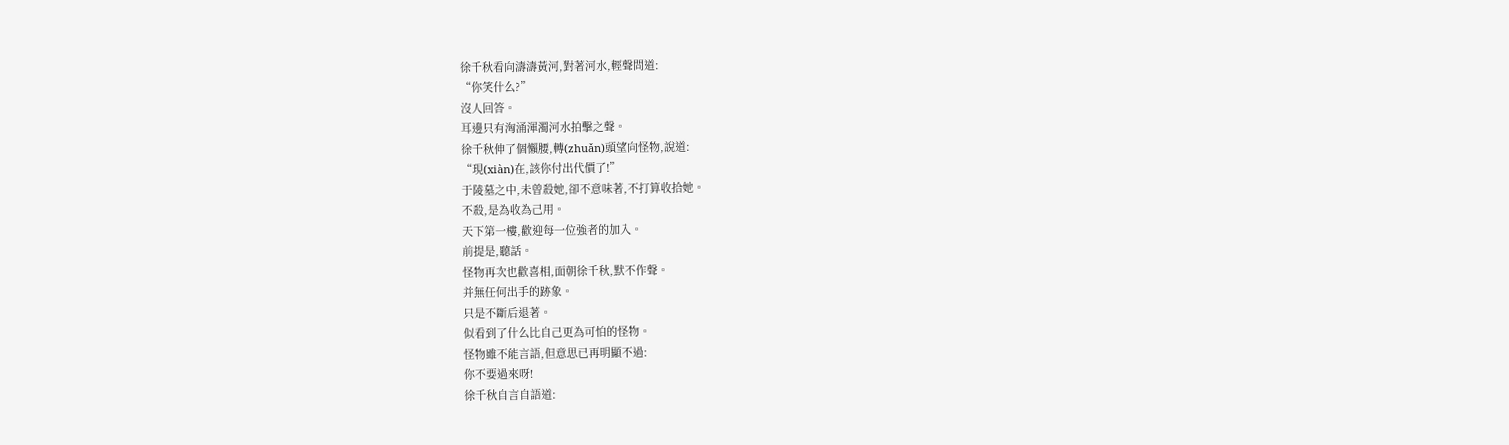徐千秋看向濤濤黃河,對著河水,輕聲問道:
“你笑什么?”
沒人回答。
耳邊只有洶涌渾濁河水拍擊之聲。
徐千秋伸了個懶腰,轉(zhuǎn)頭望向怪物,說道:
“現(xiàn)在,該你付出代價了!”
于陵墓之中,未曾殺她,卻不意味著,不打算收拾她。
不殺,是為收為己用。
天下第一樓,歡迎每一位強者的加入。
前提是,聽話。
怪物再次也歡喜相,面朝徐千秋,默不作聲。
并無任何出手的跡象。
只是不斷后退著。
似看到了什么比自己更為可怕的怪物。
怪物雖不能言語,但意思已再明顯不過:
你不要過來呀!
徐千秋自言自語道: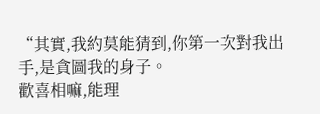“其實,我約莫能猜到,你第一次對我出手,是貪圖我的身子。
歡喜相嘛,能理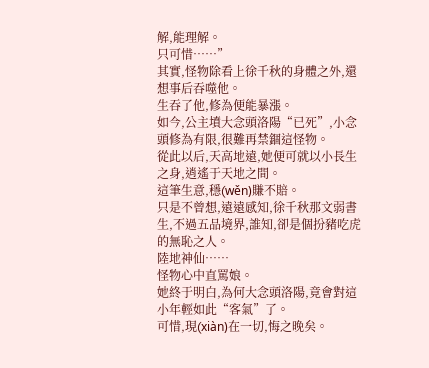解,能理解。
只可惜……”
其實,怪物除看上徐千秋的身體之外,還想事后吞噬他。
生吞了他,修為便能暴漲。
如今,公主墳大念頭洛陽“已死”,小念頭修為有限,很難再禁錮這怪物。
從此以后,天高地遠,她便可就以小長生之身,逍遙于天地之間。
這筆生意,穩(wěn)賺不賠。
只是不曾想,遠遠感知,徐千秋那文弱書生,不過五品境界,誰知,卻是個扮豬吃虎的無恥之人。
陸地神仙……
怪物心中直罵娘。
她終于明白,為何大念頭洛陽,竟會對這小年輕如此“客氣”了。
可惜,現(xiàn)在一切,悔之晚矣。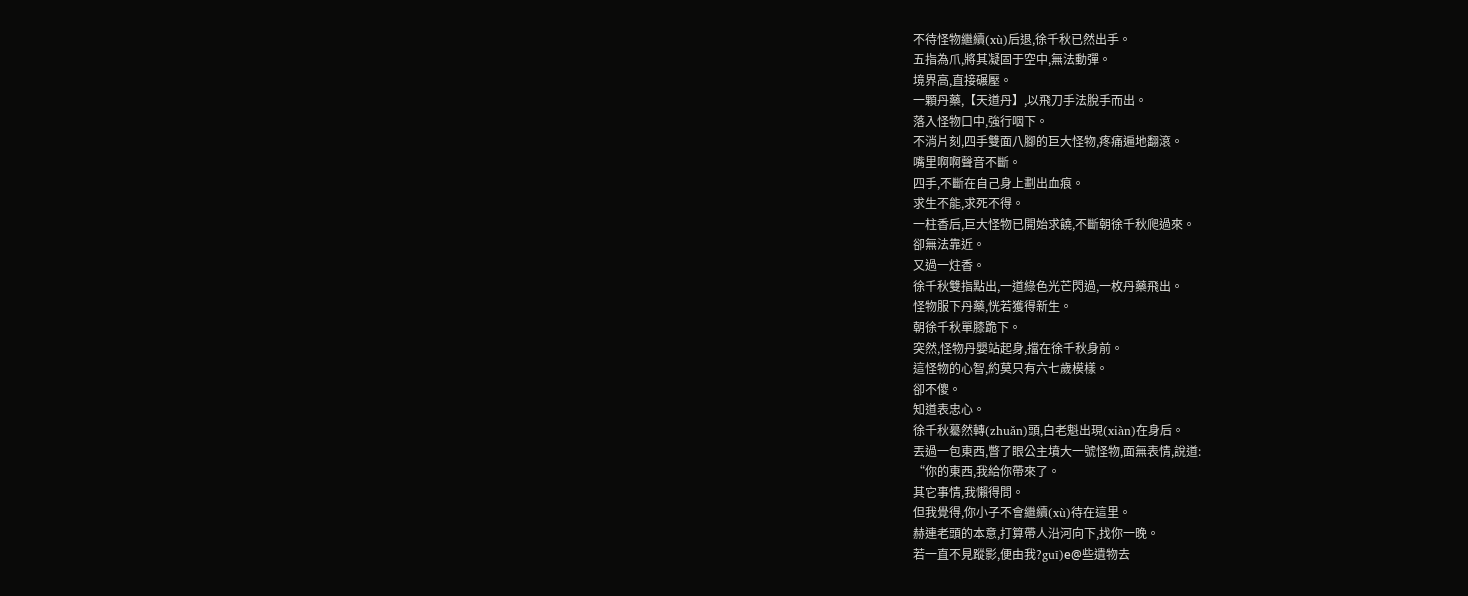不待怪物繼續(xù)后退,徐千秋已然出手。
五指為爪,將其凝固于空中,無法動彈。
境界高,直接碾壓。
一顆丹藥,【天道丹】,以飛刀手法脫手而出。
落入怪物口中,強行咽下。
不消片刻,四手雙面八腳的巨大怪物,疼痛遍地翻滾。
嘴里啊啊聲音不斷。
四手,不斷在自己身上劃出血痕。
求生不能,求死不得。
一柱香后,巨大怪物已開始求饒,不斷朝徐千秋爬過來。
卻無法靠近。
又過一炷香。
徐千秋雙指點出,一道綠色光芒閃過,一枚丹藥飛出。
怪物服下丹藥,恍若獲得新生。
朝徐千秋單膝跪下。
突然,怪物丹嬰站起身,擋在徐千秋身前。
這怪物的心智,約莫只有六七歲模樣。
卻不傻。
知道表忠心。
徐千秋驀然轉(zhuǎn)頭,白老魁出現(xiàn)在身后。
丟過一包東西,瞥了眼公主墳大一號怪物,面無表情,說道:
“你的東西,我給你帶來了。
其它事情,我懶得問。
但我覺得,你小子不會繼續(xù)待在這里。
赫連老頭的本意,打算帶人沿河向下,找你一晚。
若一直不見蹤影,便由我?guī)е@些遺物去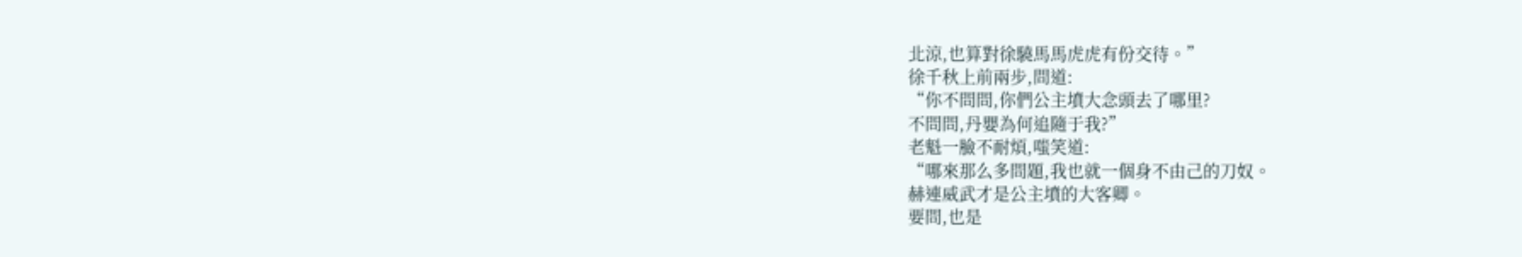北涼,也算對徐驍馬馬虎虎有份交待。”
徐千秋上前兩步,問道:
“你不問問,你們公主墳大念頭去了哪里?
不問問,丹嬰為何追隨于我?”
老魁一臉不耐煩,嗤笑道:
“哪來那么多問題,我也就一個身不由己的刀奴。
赫連威武才是公主墳的大客卿。
要問,也是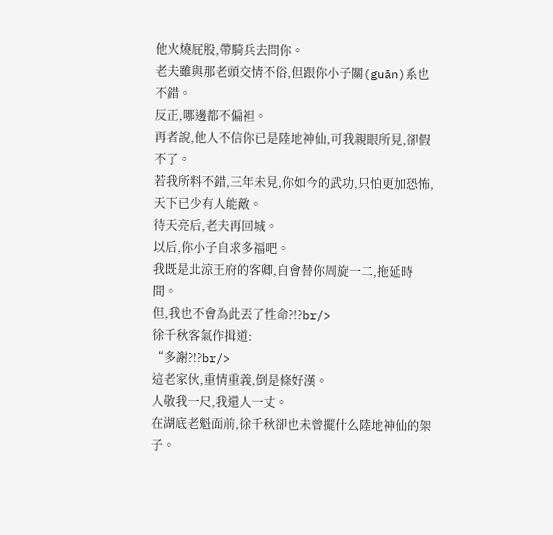他火燒屁股,帶騎兵去問你。
老夫雖與那老頭交情不俗,但跟你小子關(guān)系也不錯。
反正,哪邊都不偏袒。
再者說,他人不信你已是陸地神仙,可我親眼所見,卻假不了。
若我所料不錯,三年未見,你如今的武功,只怕更加恐怖,天下已少有人能敵。
待天亮后,老夫再回城。
以后,你小子自求多福吧。
我既是北涼王府的客卿,自會替你周旋一二,拖延時間。
但,我也不會為此丟了性命?!?br/>
徐千秋客氣作揖道:
“多謝?!?br/>
這老家伙,重情重義,倒是條好漢。
人敬我一尺,我還人一丈。
在湖底老魁面前,徐千秋卻也未曾擺什么陸地神仙的架子。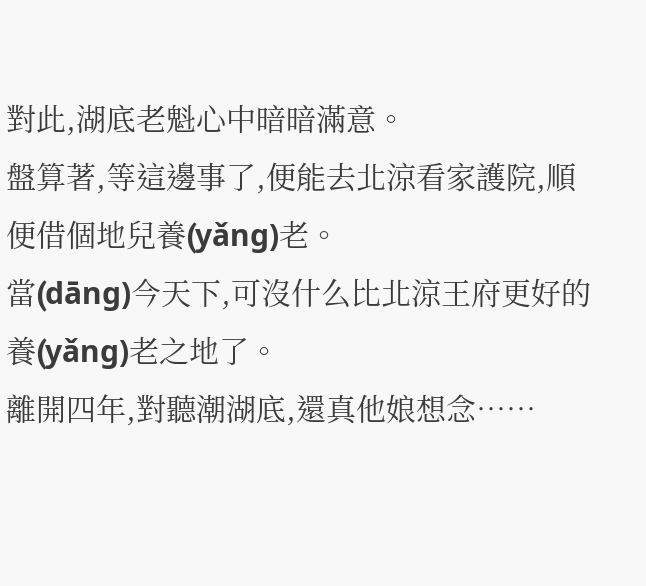對此,湖底老魁心中暗暗滿意。
盤算著,等這邊事了,便能去北涼看家護院,順便借個地兒養(yǎng)老。
當(dāng)今天下,可沒什么比北涼王府更好的養(yǎng)老之地了。
離開四年,對聽潮湖底,還真他娘想念……